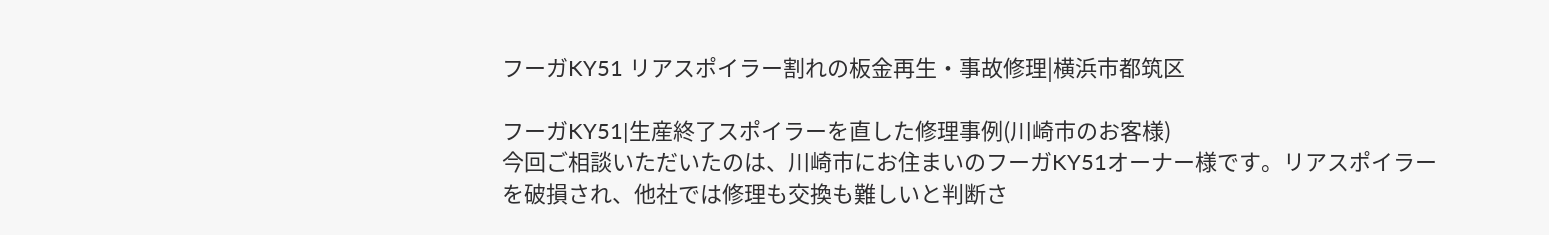フーガKY51 リアスポイラー割れの板金再生・事故修理|横浜市都筑区

フーガKY51|生産終了スポイラーを直した修理事例(川崎市のお客様)
今回ご相談いただいたのは、川崎市にお住まいのフーガKY51オーナー様です。リアスポイラーを破損され、他社では修理も交換も難しいと判断さ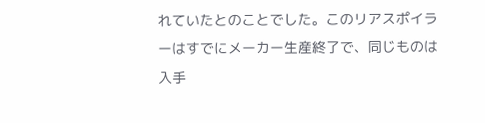れていたとのことでした。このリアスポイラーはすでにメーカー生産終了で、同じものは入手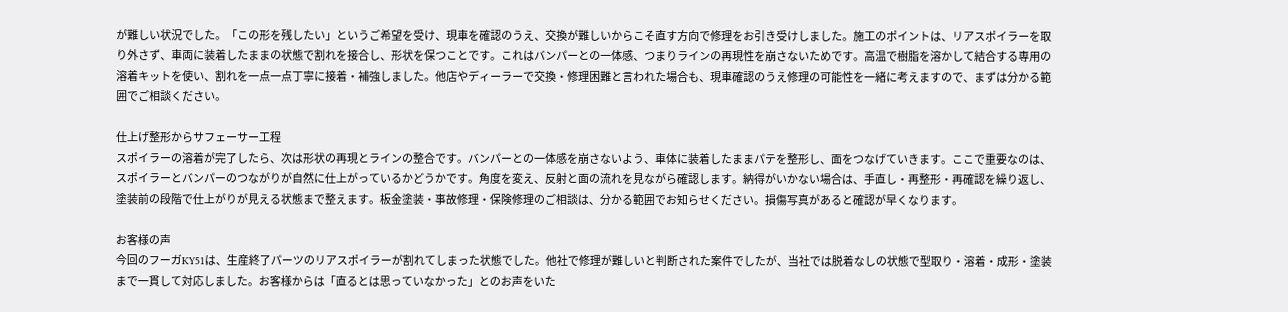が難しい状況でした。「この形を残したい」というご希望を受け、現車を確認のうえ、交換が難しいからこそ直す方向で修理をお引き受けしました。施工のポイントは、リアスポイラーを取り外さず、車両に装着したままの状態で割れを接合し、形状を保つことです。これはバンパーとの一体感、つまりラインの再現性を崩さないためです。高温で樹脂を溶かして結合する専用の溶着キットを使い、割れを一点一点丁寧に接着・補強しました。他店やディーラーで交換・修理困難と言われた場合も、現車確認のうえ修理の可能性を一緒に考えますので、まずは分かる範囲でご相談ください。

仕上げ整形からサフェーサー工程
スポイラーの溶着が完了したら、次は形状の再現とラインの整合です。バンパーとの一体感を崩さないよう、車体に装着したままパテを整形し、面をつなげていきます。ここで重要なのは、スポイラーとバンパーのつながりが自然に仕上がっているかどうかです。角度を変え、反射と面の流れを見ながら確認します。納得がいかない場合は、手直し・再整形・再確認を繰り返し、塗装前の段階で仕上がりが見える状態まで整えます。板金塗装・事故修理・保険修理のご相談は、分かる範囲でお知らせください。損傷写真があると確認が早くなります。

お客様の声
今回のフーガKY51は、生産終了パーツのリアスポイラーが割れてしまった状態でした。他社で修理が難しいと判断された案件でしたが、当社では脱着なしの状態で型取り・溶着・成形・塗装まで一貫して対応しました。お客様からは「直るとは思っていなかった」とのお声をいた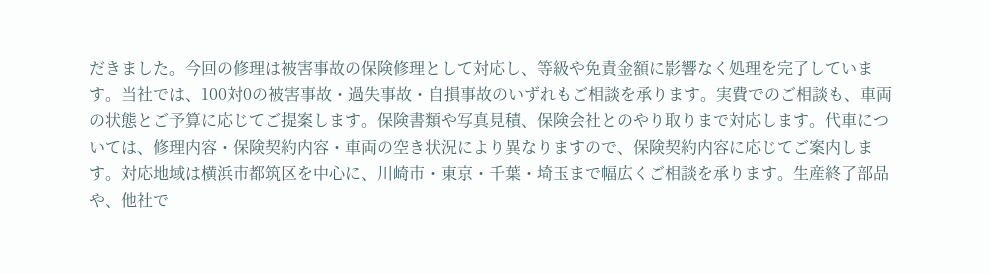だきました。今回の修理は被害事故の保険修理として対応し、等級や免責金額に影響なく処理を完了しています。当社では、100対0の被害事故・過失事故・自損事故のいずれもご相談を承ります。実費でのご相談も、車両の状態とご予算に応じてご提案します。保険書類や写真見積、保険会社とのやり取りまで対応します。代車については、修理内容・保険契約内容・車両の空き状況により異なりますので、保険契約内容に応じてご案内します。対応地域は横浜市都筑区を中心に、川崎市・東京・千葉・埼玉まで幅広くご相談を承ります。生産終了部品や、他社で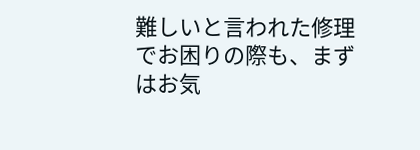難しいと言われた修理でお困りの際も、まずはお気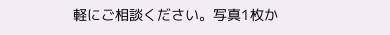軽にご相談ください。写真1枚か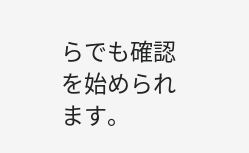らでも確認を始められます。